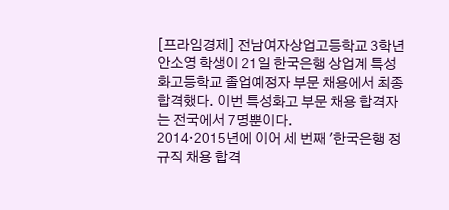[프라임경제] 전남여자상업고등학교 3학년 안소영 학생이 21일 한국은행 상업계 특성화고등학교 졸업예정자 부문 채용에서 최종 합격했다. 이번 특성화고 부문 채용 합격자는 전국에서 7명뿐이다.
2014·2015년에 이어 세 번째 '한국은행 정규직 채용 합격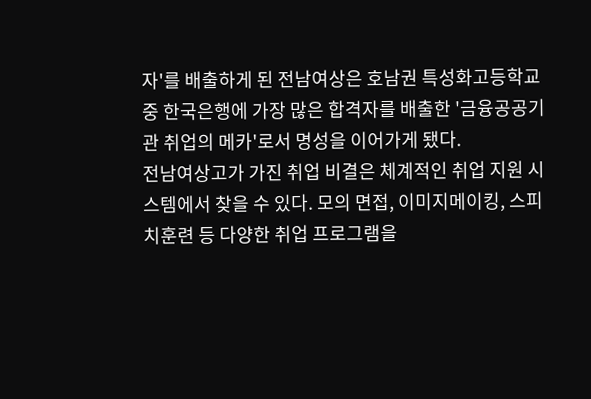자'를 배출하게 된 전남여상은 호남권 특성화고등학교 중 한국은행에 가장 많은 합격자를 배출한 '금융공공기관 취업의 메카'로서 명성을 이어가게 됐다.
전남여상고가 가진 취업 비결은 체계적인 취업 지원 시스템에서 찾을 수 있다. 모의 면접, 이미지메이킹, 스피치훈련 등 다양한 취업 프로그램을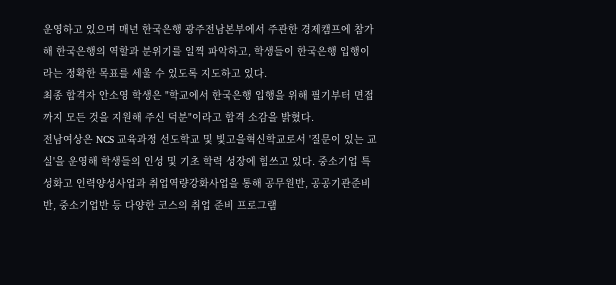운영하고 있으며 매년 한국은행 광주전남본부에서 주관한 경제캠프에 참가해 한국은행의 역할과 분위기를 일찍 파악하고, 학생들이 한국은행 입행이라는 정확한 목표를 세울 수 있도록 지도하고 있다.
최종 합격자 안소영 학생은 "학교에서 한국은행 입행을 위해 필기부터 면접까지 모든 것을 지원해 주신 덕분"이라고 합격 소감을 밝혔다.
전남여상은 NCS 교육과정 선도학교 및 빛고을혁신학교로서 '질문이 있는 교실'을 운영해 학생들의 인성 및 기초 학력 성장에 힘쓰고 있다. 중소기업 특성화고 인력양성사업과 취업역량강화사업을 통해 공무원반, 공공기관준비반, 중소기업반 등 다양한 코스의 취업 준비 프로그램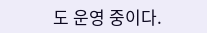도 운영 중이다.